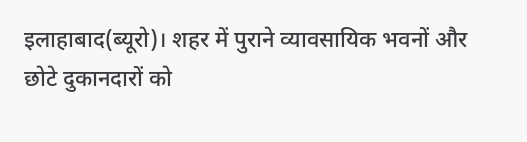इलाहाबाद(ब्यूरो)। शहर में पुराने व्यावसायिक भवनों और छोटे दुकानदारों को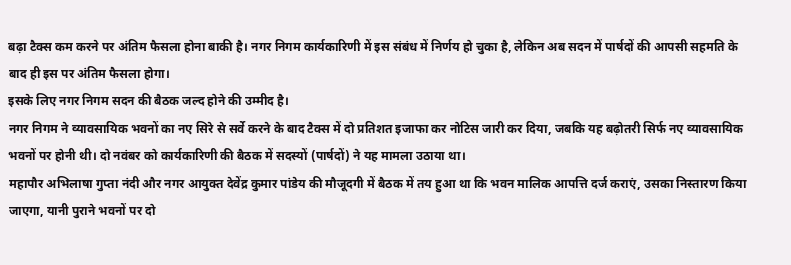बढ़ा टैक्स कम करने पर अंतिम फैसला होना बाकी है। नगर निगम कार्यकारिणी में इस संबंध में निर्णय हो चुका है, लेकिन अब सदन में पार्षदों की आपसी सहमति के बाद ही इस पर अंतिम फैसला होगा।
इसके लिए नगर निगम सदन की बैठक जल्द होने की उम्मीद है।
नगर निगम ने व्यावसायिक भवनों का नए सिरे से सर्वे करने के बाद टैक्स में दो प्रतिशत इजाफा कर नोटिस जारी कर दिया, जबकि यह बढ़ोतरी सिर्फ नए व्यावसायिक भवनों पर होनी थी। दो नवंबर को कार्यकारिणी की बैठक में सदस्यों (पार्षदों) ने यह मामला उठाया था।
महापौर अभिलाषा गुप्ता नंदी और नगर आयुक्त देवेंद्र कुमार पांडेय की मौजूदगी में बैठक में तय हुआ था कि भवन मालिक आपत्ति दर्ज कराएं, उसका निस्तारण किया जाएगा, यानी पुराने भवनों पर दो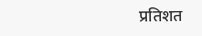प्रतिशत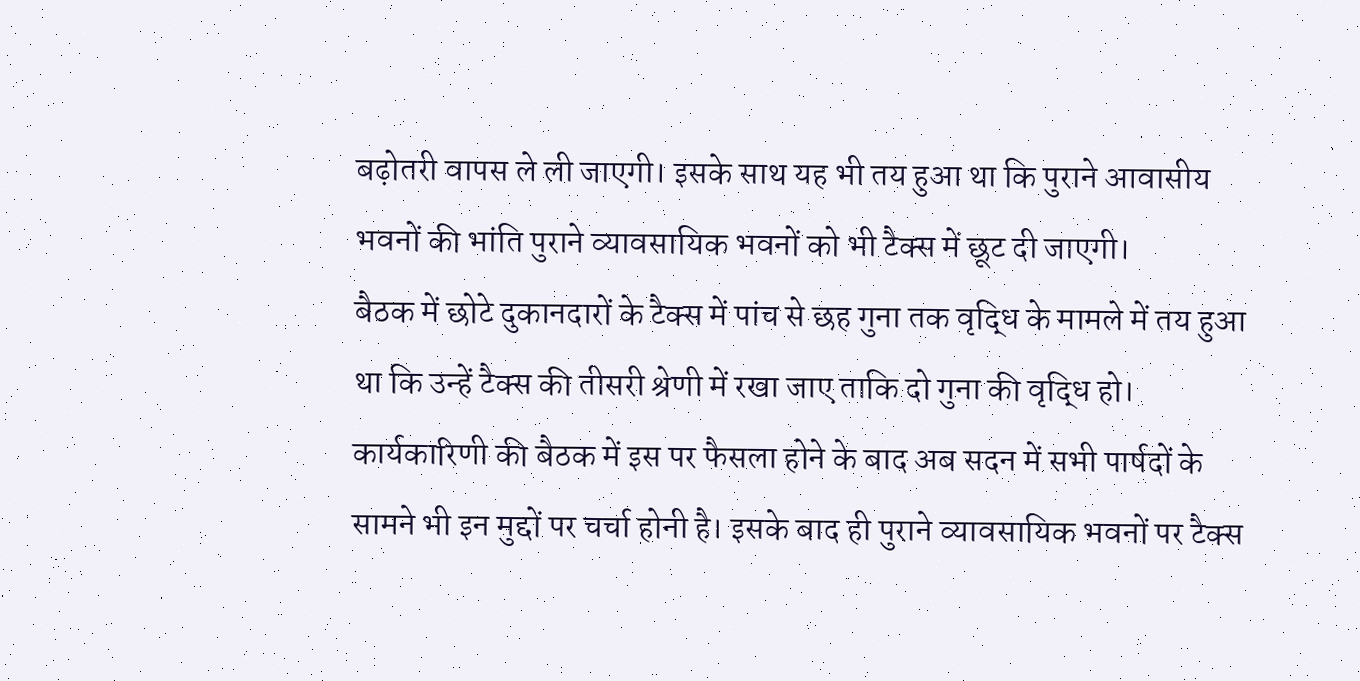बढ़ोतरी वापस ले ली जाएगी। इसके साथ यह भी तय हुआ था कि पुराने आवासीय भवनों की भांति पुराने व्यावसायिक भवनों को भी टैक्स में छूट दी जाएगी।
बैठक में छोटे दुकानदारों के टैक्स में पांच से छह गुना तक वृद्धि के मामले में तय हुआ था कि उन्हें टैक्स की तीसरी श्रेणी में रखा जाए ताकि दो गुना की वृद्धि हो। कार्यकारिणी की बैठक में इस पर फैसला होने के बाद अब सदन में सभी पार्षदों के सामने भी इन मुद्दों पर चर्चा होनी है। इसके बाद ही पुराने व्यावसायिक भवनों पर टैक्स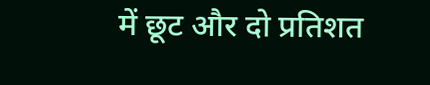में छूट और दो प्रतिशत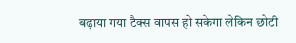बढ़ाया गया टैक्स वापस हो सकेगा लेकिन छोटी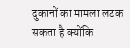दुकानों का मामला लटक सकता है क्योंकि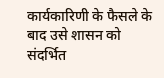कार्यकारिणी के फैसले के बाद उसे शासन को संदर्भित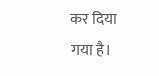कर दिया गया है।